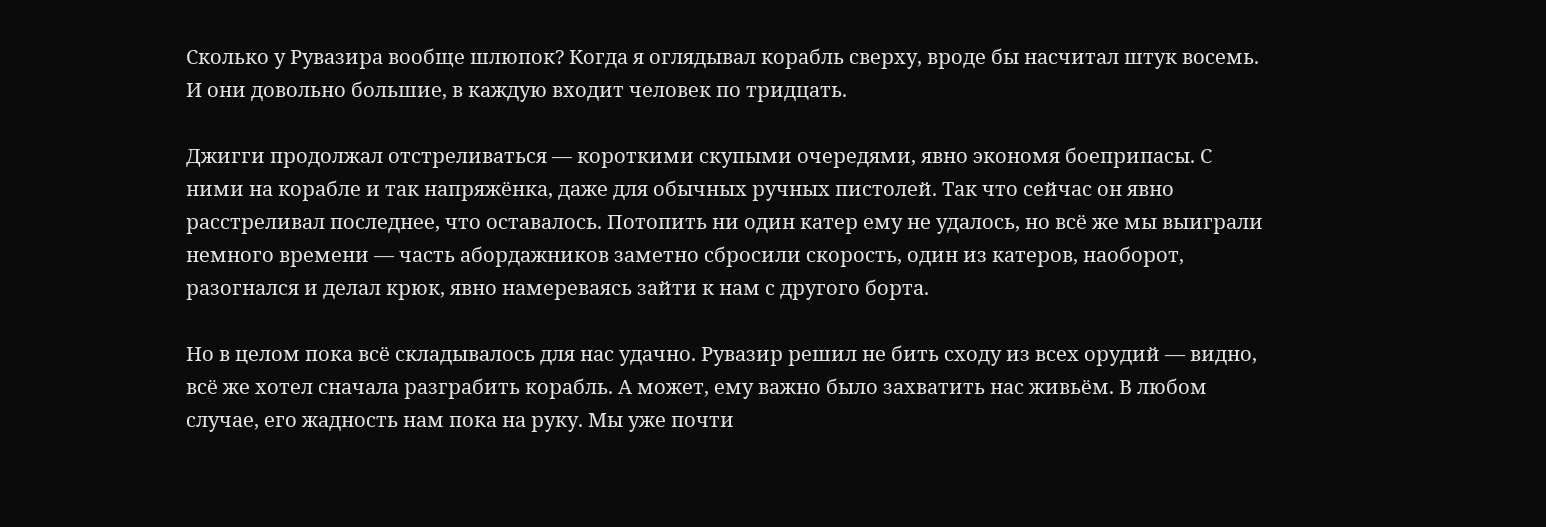Сколько у Рувазира вообще шлюпок? Когда я оглядывал корабль сверху, вроде бы насчитал штук восемь. И они довольно большие, в каждую входит человек по тридцать.

Джигги продолжал отстреливаться — короткими скупыми очередями, явно экономя боеприпасы. С ними на корабле и так напряжёнка, даже для обычных ручных пистолей. Так что сейчас он явно расстреливал последнее, что оставалось. Потопить ни один катер ему не удалось, но всё же мы выиграли немного времени — часть абордажников заметно сбросили скорость, один из катеров, наоборот, разогнался и делал крюк, явно намереваясь зайти к нам с другого борта.

Но в целом пока всё складывалось для нас удачно. Рувазир решил не бить сходу из всех орудий — видно, всё же хотел сначала разграбить корабль. А может, ему важно было захватить нас живьём. В любом случае, его жадность нам пока на руку. Мы уже почти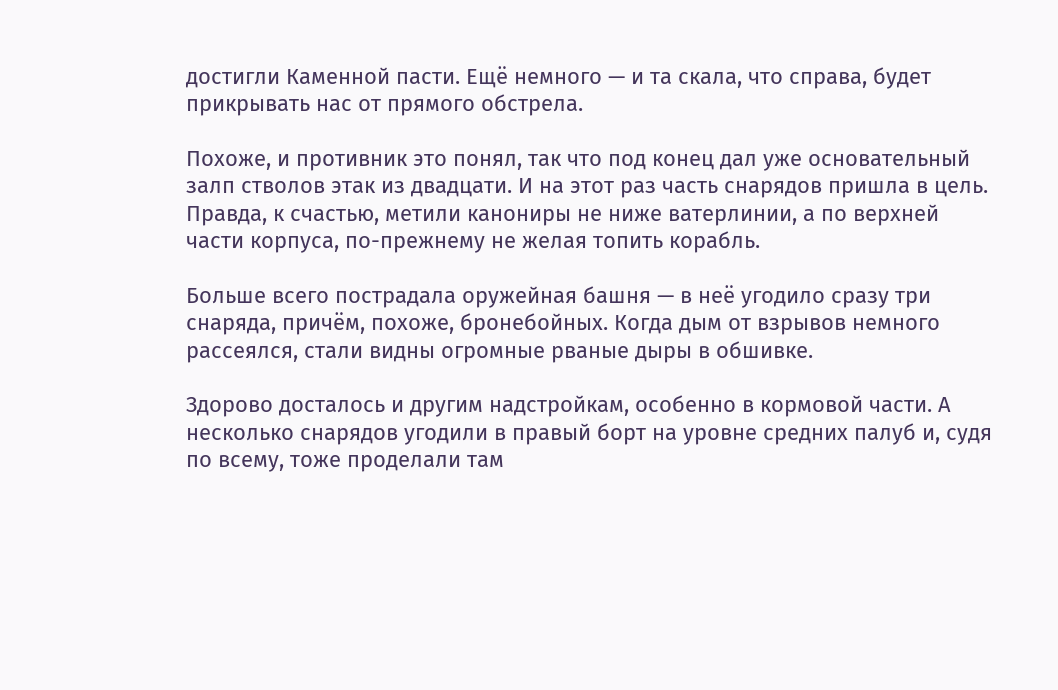достигли Каменной пасти. Ещё немного — и та скала, что справа, будет прикрывать нас от прямого обстрела.

Похоже, и противник это понял, так что под конец дал уже основательный залп стволов этак из двадцати. И на этот раз часть снарядов пришла в цель. Правда, к счастью, метили канониры не ниже ватерлинии, а по верхней части корпуса, по-прежнему не желая топить корабль.

Больше всего пострадала оружейная башня — в неё угодило сразу три снаряда, причём, похоже, бронебойных. Когда дым от взрывов немного рассеялся, стали видны огромные рваные дыры в обшивке.

Здорово досталось и другим надстройкам, особенно в кормовой части. А несколько снарядов угодили в правый борт на уровне средних палуб и, судя по всему, тоже проделали там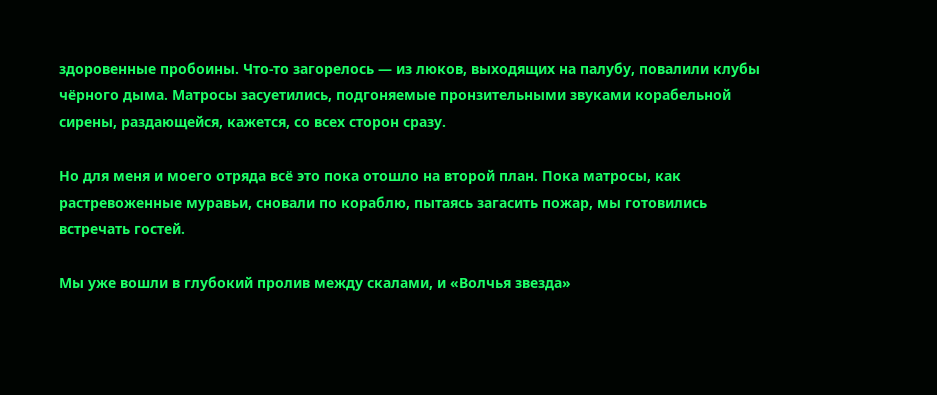здоровенные пробоины. Что-то загорелось — из люков, выходящих на палубу, повалили клубы чёрного дыма. Матросы засуетились, подгоняемые пронзительными звуками корабельной сирены, раздающейся, кажется, со всех сторон сразу.

Но для меня и моего отряда всё это пока отошло на второй план. Пока матросы, как растревоженные муравьи, сновали по кораблю, пытаясь загасить пожар, мы готовились встречать гостей.

Мы уже вошли в глубокий пролив между скалами, и «Волчья звезда»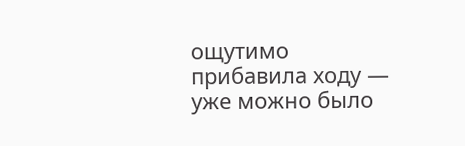ощутимо прибавила ходу — уже можно было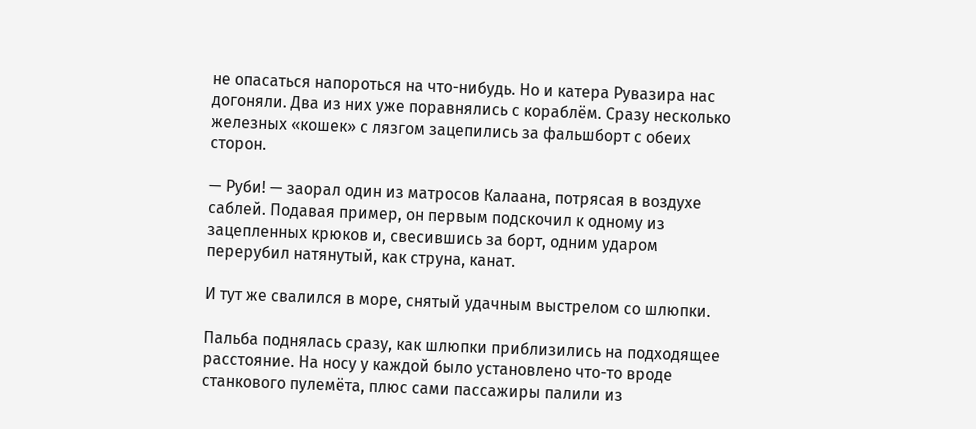не опасаться напороться на что-нибудь. Но и катера Рувазира нас догоняли. Два из них уже поравнялись с кораблём. Сразу несколько железных «кошек» с лязгом зацепились за фальшборт с обеих сторон.

— Руби! — заорал один из матросов Калаана, потрясая в воздухе саблей. Подавая пример, он первым подскочил к одному из зацепленных крюков и, свесившись за борт, одним ударом перерубил натянутый, как струна, канат.

И тут же свалился в море, снятый удачным выстрелом со шлюпки.

Пальба поднялась сразу, как шлюпки приблизились на подходящее расстояние. На носу у каждой было установлено что-то вроде станкового пулемёта, плюс сами пассажиры палили из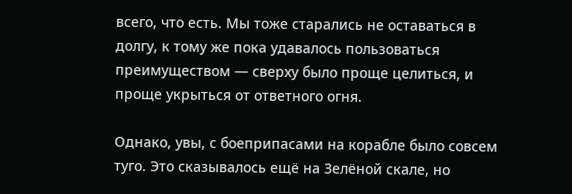всего, что есть. Мы тоже старались не оставаться в долгу, к тому же пока удавалось пользоваться преимуществом — сверху было проще целиться, и проще укрыться от ответного огня.

Однако, увы, с боеприпасами на корабле было совсем туго. Это сказывалось ещё на Зелёной скале, но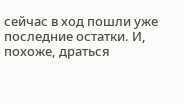сейчас в ход пошли уже последние остатки. И, похоже, драться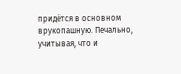придётся в основном врукопашную. Печально, учитывая, что и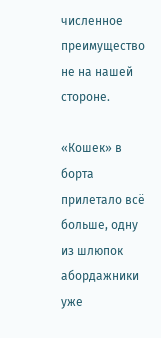численное преимущество не на нашей стороне.

«Кошек» в борта прилетало всё больше, одну из шлюпок абордажники уже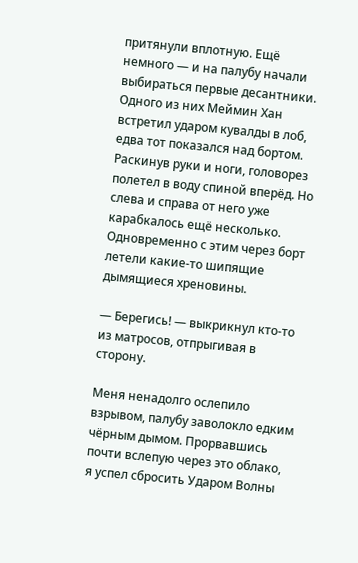притянули вплотную. Ещё немного — и на палубу начали выбираться первые десантники. Одного из них Меймин Хан встретил ударом кувалды в лоб, едва тот показался над бортом. Раскинув руки и ноги, головорез полетел в воду спиной вперёд. Но слева и справа от него уже карабкалось ещё несколько. Одновременно с этим через борт летели какие-то шипящие дымящиеся хреновины.

— Берегись! — выкрикнул кто-то из матросов, отпрыгивая в сторону.

Меня ненадолго ослепило взрывом, палубу заволокло едким чёрным дымом. Прорвавшись почти вслепую через это облако, я успел сбросить Ударом Волны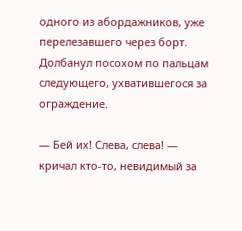одного из абордажников, уже перелезавшего через борт. Долбанул посохом по пальцам следующего, ухватившегося за ограждение.

— Бей их! Слева, слева! — кричал кто-то, невидимый за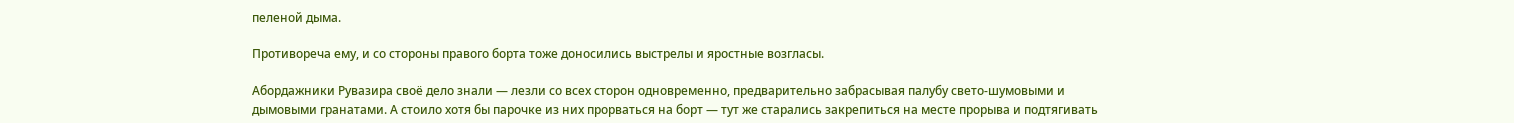пеленой дыма.

Противореча ему, и со стороны правого борта тоже доносились выстрелы и яростные возгласы.

Абордажники Рувазира своё дело знали — лезли со всех сторон одновременно, предварительно забрасывая палубу свето-шумовыми и дымовыми гранатами. А стоило хотя бы парочке из них прорваться на борт — тут же старались закрепиться на месте прорыва и подтягивать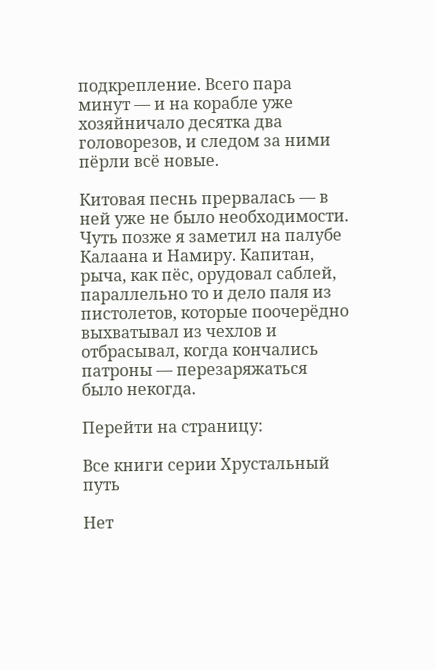подкрепление. Всего пара минут — и на корабле уже хозяйничало десятка два головорезов, и следом за ними пёрли всё новые.

Китовая песнь прервалась — в ней уже не было необходимости. Чуть позже я заметил на палубе Калаана и Намиру. Капитан, рыча, как пёс, орудовал саблей, параллельно то и дело паля из пистолетов, которые поочерёдно выхватывал из чехлов и отбрасывал, когда кончались патроны — перезаряжаться было некогда.

Перейти на страницу:

Все книги серии Хрустальный путь

Нет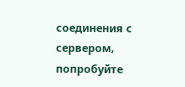соединения с сервером, попробуйте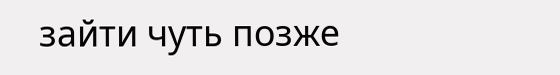зайти чуть позже